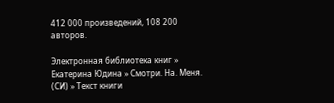412 000 произведений, 108 200 авторов.

Электронная библиотека книг » Екатерина Юдина » Смотри. На. Меня. (СИ) » Текст книги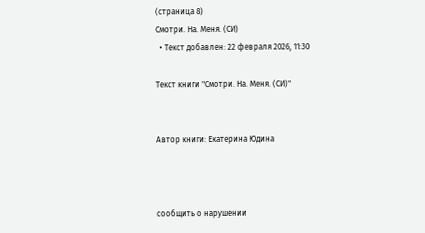(страница 8)
Смотри. На. Меня. (СИ)
  • Текст добавлен: 22 февраля 2026, 11:30

Текст книги "Смотри. На. Меня. (СИ)"


Автор книги: Екатерина Юдина



сообщить о нарушении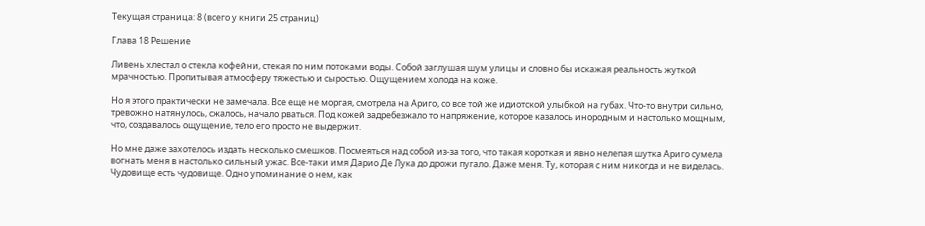Текущая страница: 8 (всего у книги 25 страниц)

Глава 18 Решение

Ливень хлестал о стекла кофейни, стекая по ним потоками воды. Собой заглушая шум улицы и словно бы искажая реальность жуткой мрачностью. Пропитывая атмосферу тяжестью и сыростью. Ощущением холода на коже.

Но я этого практически не замечала. Все еще не моргая, смотрела на Ариго, со все той же идиотской улыбкой на губах. Что-то внутри сильно, тревожно натянулось, сжалось, начало рваться. Под кожей задребезжало то напряжение, которое казалось инородным и настолько мощным, что, создавалось ощущение, тело его просто не выдержит.

Но мне даже захотелось издать несколько смешков. Посмеяться над собой из-за того, что такая короткая и явно нелепая шутка Ариго сумела вогнать меня в настолько сильный ужас. Все-таки имя Дарио Де Лука до дрожи пугало. Даже меня. Ту, которая с ним никогда и не виделась. Чудовище есть чудовище. Одно упоминание о нем, как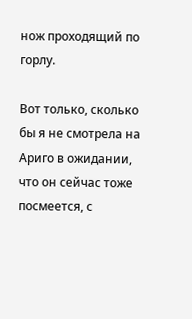нож проходящий по горлу.

Вот только, сколько бы я не смотрела на Ариго в ожидании, что он сейчас тоже посмеется, с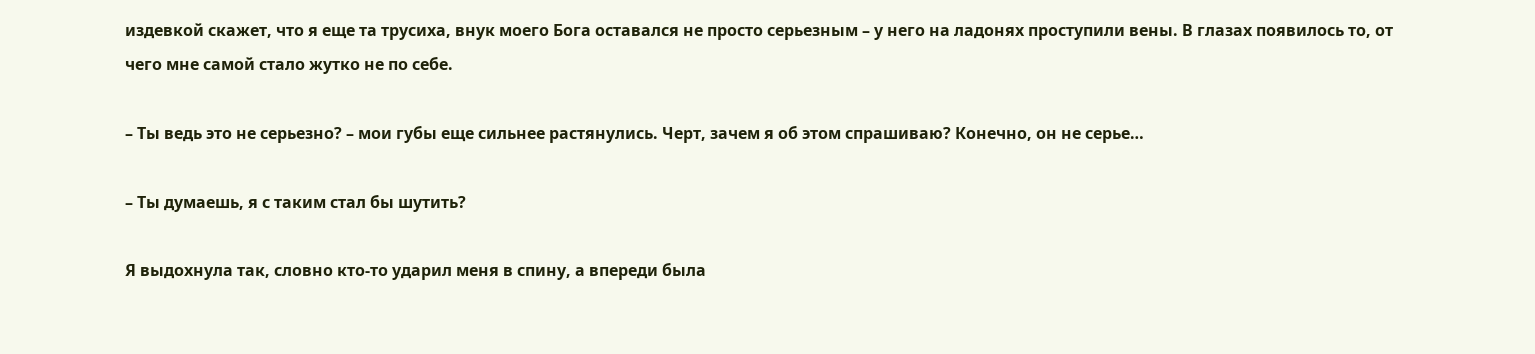издевкой скажет, что я еще та трусиха, внук моего Бога оставался не просто серьезным – у него на ладонях проступили вены. В глазах появилось то, от чего мне самой стало жутко не по себе.

– Ты ведь это не серьезно? – мои губы еще сильнее растянулись. Черт, зачем я об этом спрашиваю? Конечно, он не серье…

– Ты думаешь, я с таким стал бы шутить?

Я выдохнула так, словно кто-то ударил меня в спину, а впереди была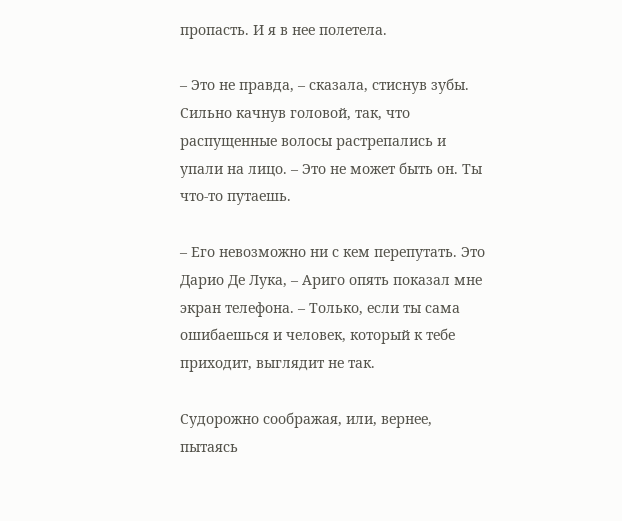пропасть. И я в нее полетела.

– Это не правда, – сказала, стиснув зубы. Сильно качнув головой, так, что распущенные волосы растрепались и упали на лицо. – Это не может быть он. Ты что-то путаешь.

– Его невозможно ни с кем перепутать. Это Дарио Де Лука, – Ариго опять показал мне экран телефона. – Только, если ты сама ошибаешься и человек, который к тебе приходит, выглядит не так.

Судорожно соображая, или, вернее, пытаясь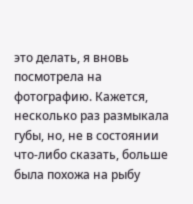это делать, я вновь посмотрела на фотографию. Кажется, несколько раз размыкала губы, но, не в состоянии что-либо сказать, больше была похожа на рыбу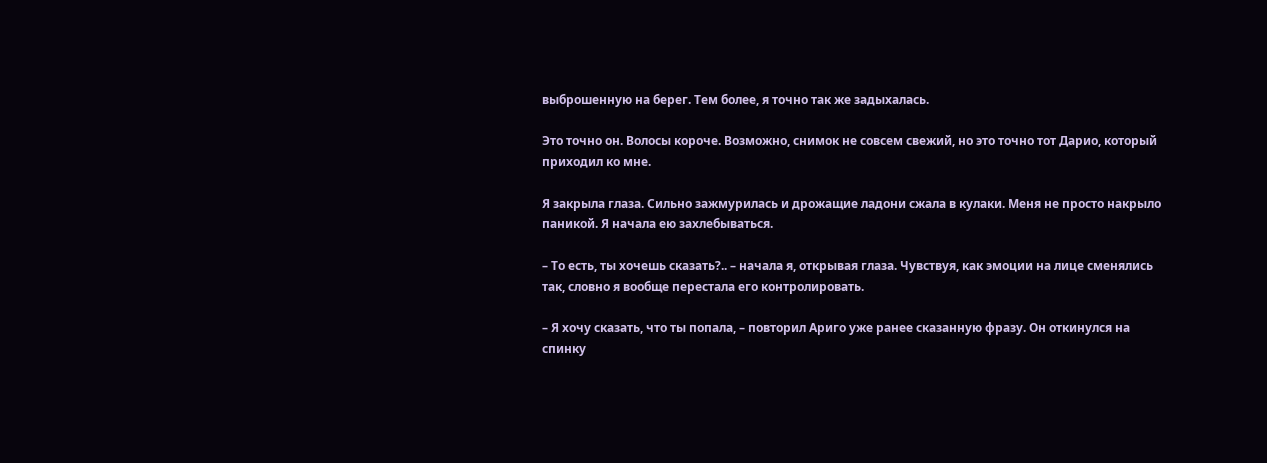выброшенную на берег. Тем более, я точно так же задыхалась.

Это точно он. Волосы короче. Возможно, снимок не совсем свежий, но это точно тот Дарио, который приходил ко мне.

Я закрыла глаза. Сильно зажмурилась и дрожащие ладони сжала в кулаки. Меня не просто накрыло паникой. Я начала ею захлебываться.

– То есть, ты хочешь сказать?.. – начала я, открывая глаза. Чувствуя, как эмоции на лице сменялись так, словно я вообще перестала его контролировать.

– Я хочу сказать, что ты попала, – повторил Ариго уже ранее сказанную фразу. Он откинулся на спинку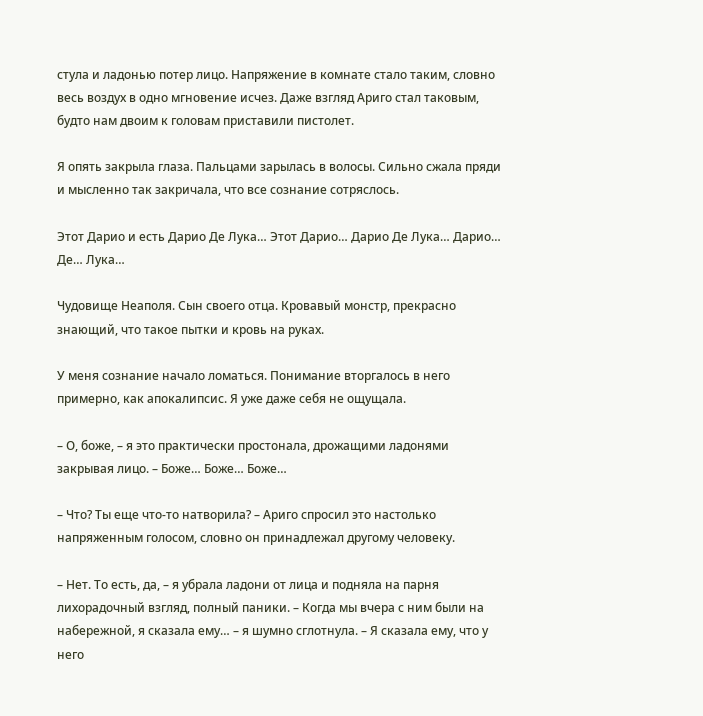стула и ладонью потер лицо. Напряжение в комнате стало таким, словно весь воздух в одно мгновение исчез. Даже взгляд Ариго стал таковым, будто нам двоим к головам приставили пистолет.

Я опять закрыла глаза. Пальцами зарылась в волосы. Сильно сжала пряди и мысленно так закричала, что все сознание сотряслось.

Этот Дарио и есть Дарио Де Лука… Этот Дарио… Дарио Де Лука… Дарио… Де… Лука…

Чудовище Неаполя. Сын своего отца. Кровавый монстр, прекрасно знающий, что такое пытки и кровь на руках.

У меня сознание начало ломаться. Понимание вторгалось в него примерно, как апокалипсис. Я уже даже себя не ощущала.

– О, боже, – я это практически простонала, дрожащими ладонями закрывая лицо. – Боже… Боже… Боже…

– Что? Ты еще что-то натворила? – Ариго спросил это настолько напряженным голосом, словно он принадлежал другому человеку.

– Нет. То есть, да, – я убрала ладони от лица и подняла на парня лихорадочный взгляд, полный паники. – Когда мы вчера с ним были на набережной, я сказала ему… – я шумно сглотнула. – Я сказала ему, что у него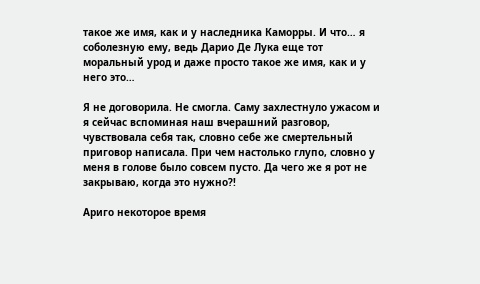такое же имя, как и у наследника Каморры. И что… я соболезную ему, ведь Дарио Де Лука еще тот моральный урод и даже просто такое же имя, как и у него это…

Я не договорила. Не смогла. Саму захлестнуло ужасом и я сейчас вспоминая наш вчерашний разговор, чувствовала себя так, словно себе же смертельный приговор написала. При чем настолько глупо, словно у меня в голове было совсем пусто. Да чего же я рот не закрываю, когда это нужно?!

Ариго некоторое время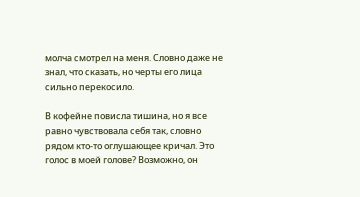молча смотрел на меня. Словно даже не знал, что сказать, но черты его лица сильно перекосило.

В кофейне повисла тишина, но я все равно чувствовала себя так, словно рядом кто-то оглушающее кричал. Это голос в моей голове? Возможно, он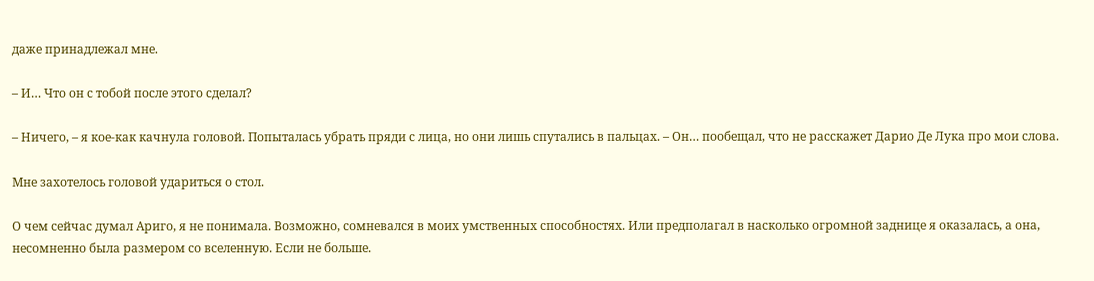даже принадлежал мне.

– И… Что он с тобой после этого сделал?

– Ничего, – я кое-как качнула головой. Попыталась убрать пряди с лица, но они лишь спутались в пальцах. – Он… пообещал, что не расскажет Дарио Де Лука про мои слова.

Мне захотелось головой удариться о стол.

О чем сейчас думал Ариго, я не понимала. Возможно, сомневался в моих умственных способностях. Или предполагал в насколько огромной заднице я оказалась, а она, несомненно была размером со вселенную. Если не больше.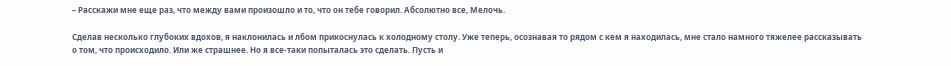– Расскажи мне еще раз, что между вами произошло и то, что он тебе говорил. Абсолютно все, Мелочь.

Сделав несколько глубоких вдохов, я наклонилась и лбом прикоснулась к холодному столу. Уже теперь, осознавая то рядом с кем я находилась, мне стало намного тяжелее рассказывать о том, что происходило. Или же страшнее. Но я все-таки попыталась это сделать. Пусть и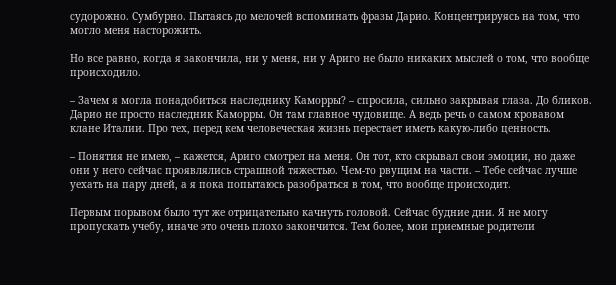судорожно. Сумбурно. Пытаясь до мелочей вспоминать фразы Дарио. Концентрируясь на том, что могло меня насторожить.

Но все равно, когда я закончила, ни у меня, ни у Ариго не было никаких мыслей о том, что вообще происходило.

– Зачем я могла понадобиться наследнику Каморры? – спросила, сильно закрывая глаза. До бликов. Дарио не просто наследник Каморры. Он там главное чудовище. А ведь речь о самом кровавом клане Италии. Про тех, перед кем человеческая жизнь перестает иметь какую-либо ценность.

– Понятия не имею, – кажется, Ариго смотрел на меня. Он тот, кто скрывал свои эмоции, но даже они у него сейчас проявлялись страшной тяжестью. Чем-то рвущим на части. – Тебе сейчас лучше уехать на пару дней, а я пока попытаюсь разобраться в том, что вообще происходит.

Первым порывом было тут же отрицательно качнуть головой. Сейчас будние дни. Я не могу пропускать учебу, иначе это очень плохо закончится. Тем более, мои приемные родители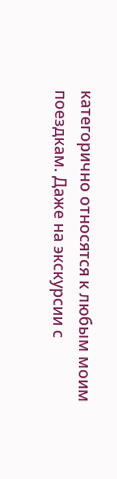категорично относятся к любым моим поездкам. Даже на экскурсии с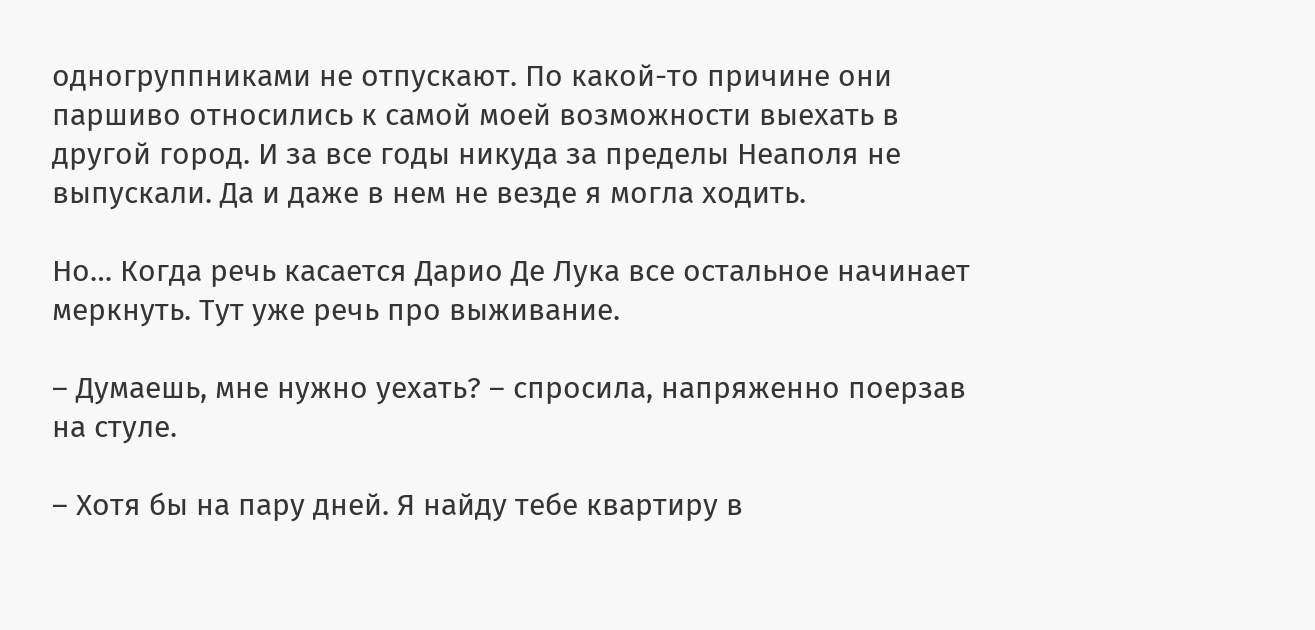одногруппниками не отпускают. По какой-то причине они паршиво относились к самой моей возможности выехать в другой город. И за все годы никуда за пределы Неаполя не выпускали. Да и даже в нем не везде я могла ходить.

Но… Когда речь касается Дарио Де Лука все остальное начинает меркнуть. Тут уже речь про выживание.

– Думаешь, мне нужно уехать? – спросила, напряженно поерзав на стуле.

– Хотя бы на пару дней. Я найду тебе квартиру в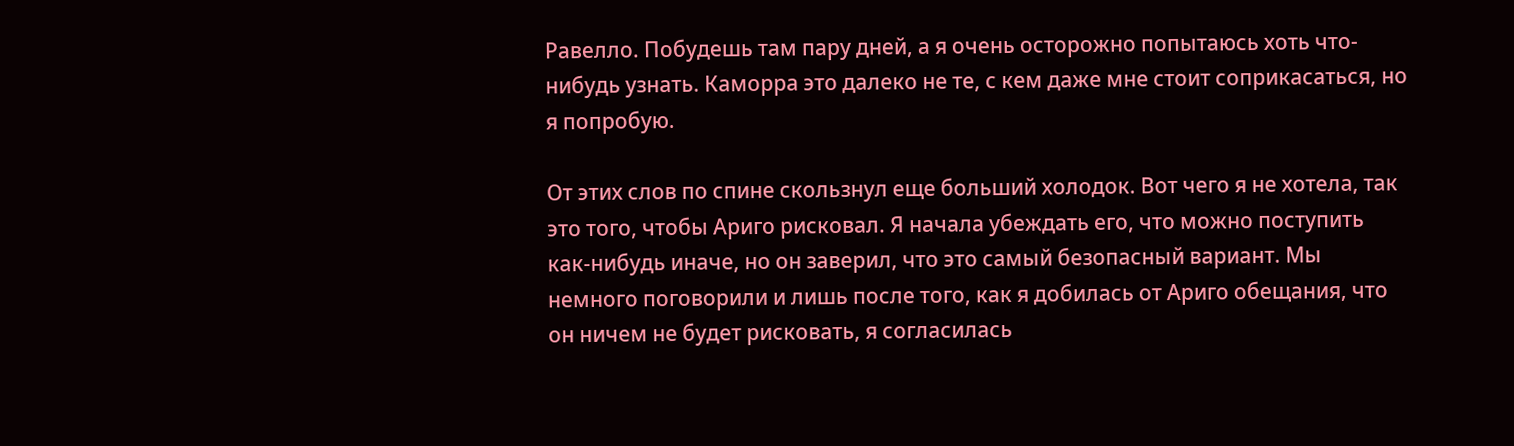Равелло. Побудешь там пару дней, а я очень осторожно попытаюсь хоть что-нибудь узнать. Каморра это далеко не те, с кем даже мне стоит соприкасаться, но я попробую.

От этих слов по спине скользнул еще больший холодок. Вот чего я не хотела, так это того, чтобы Ариго рисковал. Я начала убеждать его, что можно поступить как-нибудь иначе, но он заверил, что это самый безопасный вариант. Мы немного поговорили и лишь после того, как я добилась от Ариго обещания, что он ничем не будет рисковать, я согласилась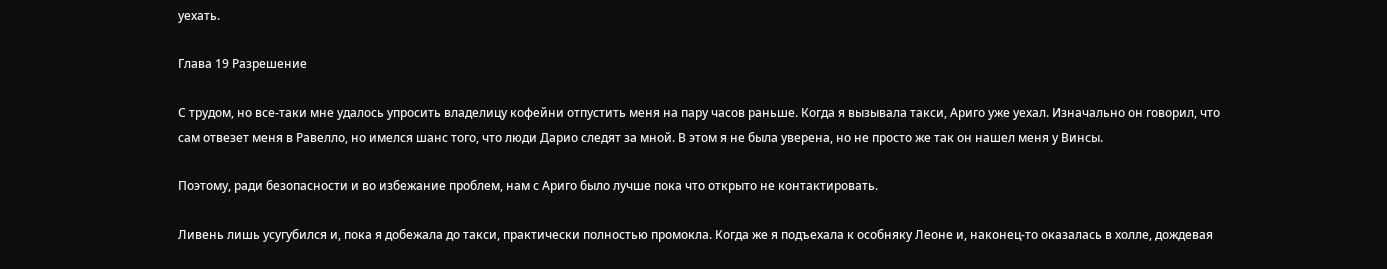уехать.

Глава 19 Разрешение

С трудом, но все-таки мне удалось упросить владелицу кофейни отпустить меня на пару часов раньше. Когда я вызывала такси, Ариго уже уехал. Изначально он говорил, что сам отвезет меня в Равелло, но имелся шанс того, что люди Дарио следят за мной. В этом я не была уверена, но не просто же так он нашел меня у Винсы.

Поэтому, ради безопасности и во избежание проблем, нам с Ариго было лучше пока что открыто не контактировать.

Ливень лишь усугубился и, пока я добежала до такси, практически полностью промокла. Когда же я подъехала к особняку Леоне и, наконец-то оказалась в холле, дождевая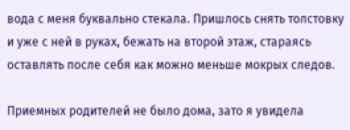вода с меня буквально стекала. Пришлось снять толстовку и уже с ней в руках, бежать на второй этаж, стараясь оставлять после себя как можно меньше мокрых следов.

Приемных родителей не было дома, зато я увидела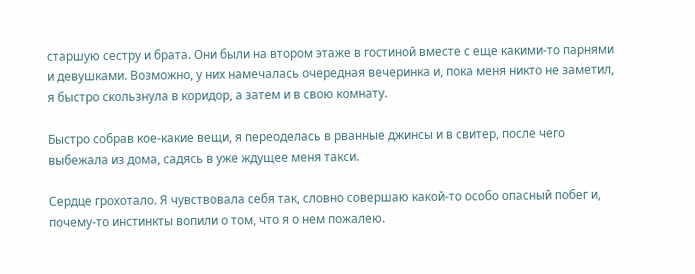старшую сестру и брата. Они были на втором этаже в гостиной вместе с еще какими-то парнями и девушками. Возможно, у них намечалась очередная вечеринка и, пока меня никто не заметил, я быстро скользнула в коридор, а затем и в свою комнату.

Быстро собрав кое-какие вещи, я переоделась в рванные джинсы и в свитер, после чего выбежала из дома, садясь в уже ждущее меня такси.

Сердце грохотало. Я чувствовала себя так, словно совершаю какой-то особо опасный побег и, почему-то инстинкты вопили о том, что я о нем пожалею.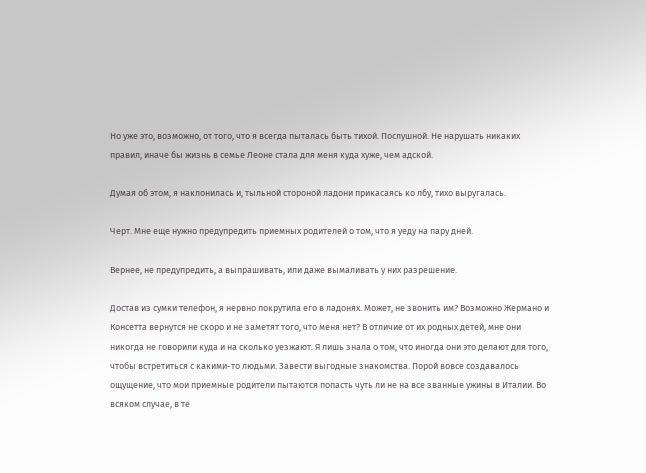Но уже это, возможно, от того, что я всегда пыталась быть тихой. Послушной. Не нарушать никаких правил, иначе бы жизнь в семье Леоне стала для меня куда хуже, чем адской.

Думая об этом, я наклонилась и, тыльной стороной ладони прикасаясь ко лбу, тихо выругалась.

Черт. Мне еще нужно предупредить приемных родителей о том, что я уеду на пару дней.

Вернее, не предупредить, а выпрашивать, или даже вымаливать у них разрешение.

Достав из сумки телефон, я нервно покрутила его в ладонях. Может, не звонить им? Возможно Жермано и Консетта вернутся не скоро и не заметят того, что меня нет? В отличие от их родных детей, мне они никогда не говорили куда и на сколько уезжают. Я лишь знала о том, что иногда они это делают для того, чтобы встретиться с какими-то людьми. Завести выгодные знакомства. Порой вовсе создавалось ощущение, что мои приемные родители пытаются попасть чуть ли не на все званные ужины в Италии. Во всяком случае, в те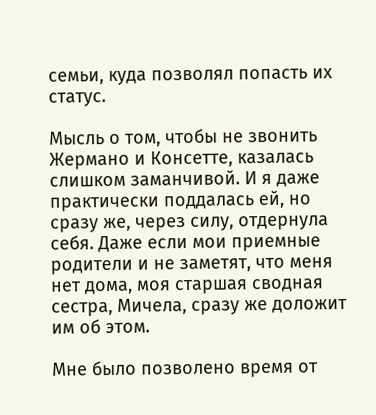семьи, куда позволял попасть их статус.

Мысль о том, чтобы не звонить Жермано и Консетте, казалась слишком заманчивой. И я даже практически поддалась ей, но сразу же, через силу, отдернула себя. Даже если мои приемные родители и не заметят, что меня нет дома, моя старшая сводная сестра, Мичела, сразу же доложит им об этом.

Мне было позволено время от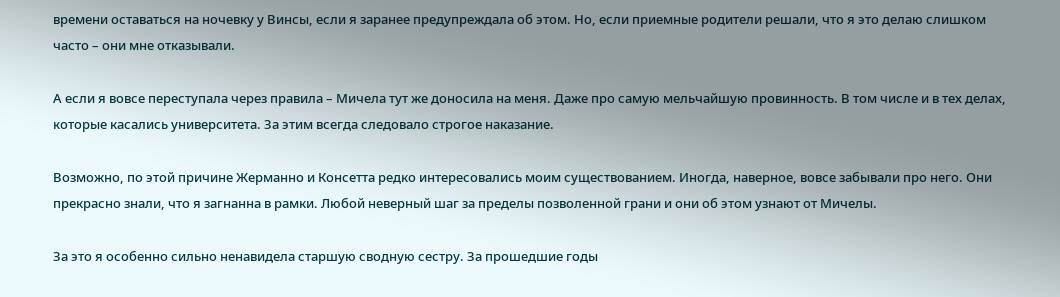времени оставаться на ночевку у Винсы, если я заранее предупреждала об этом. Но, если приемные родители решали, что я это делаю слишком часто – они мне отказывали.

А если я вовсе переступала через правила – Мичела тут же доносила на меня. Даже про самую мельчайшую провинность. В том числе и в тех делах, которые касались университета. За этим всегда следовало строгое наказание.

Возможно, по этой причине Жерманно и Консетта редко интересовались моим существованием. Иногда, наверное, вовсе забывали про него. Они прекрасно знали, что я загнанна в рамки. Любой неверный шаг за пределы позволенной грани и они об этом узнают от Мичелы.

За это я особенно сильно ненавидела старшую сводную сестру. За прошедшие годы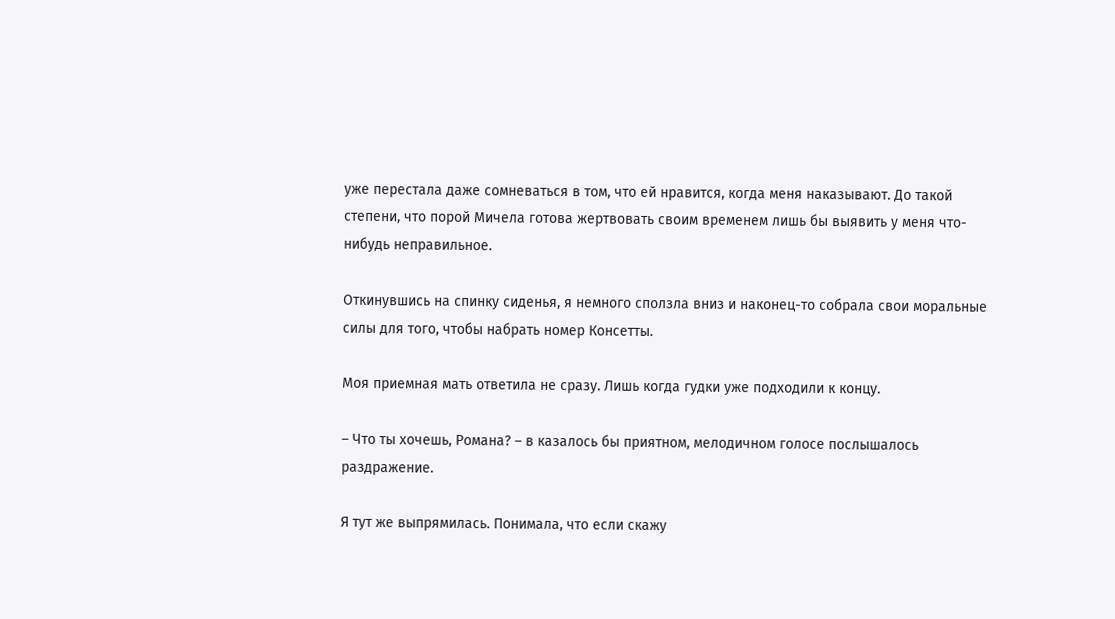уже перестала даже сомневаться в том, что ей нравится, когда меня наказывают. До такой степени, что порой Мичела готова жертвовать своим временем лишь бы выявить у меня что-нибудь неправильное.

Откинувшись на спинку сиденья, я немного сползла вниз и наконец-то собрала свои моральные силы для того, чтобы набрать номер Консетты.

Моя приемная мать ответила не сразу. Лишь когда гудки уже подходили к концу.

– Что ты хочешь, Романа? – в казалось бы приятном, мелодичном голосе послышалось раздражение.

Я тут же выпрямилась. Понимала, что если скажу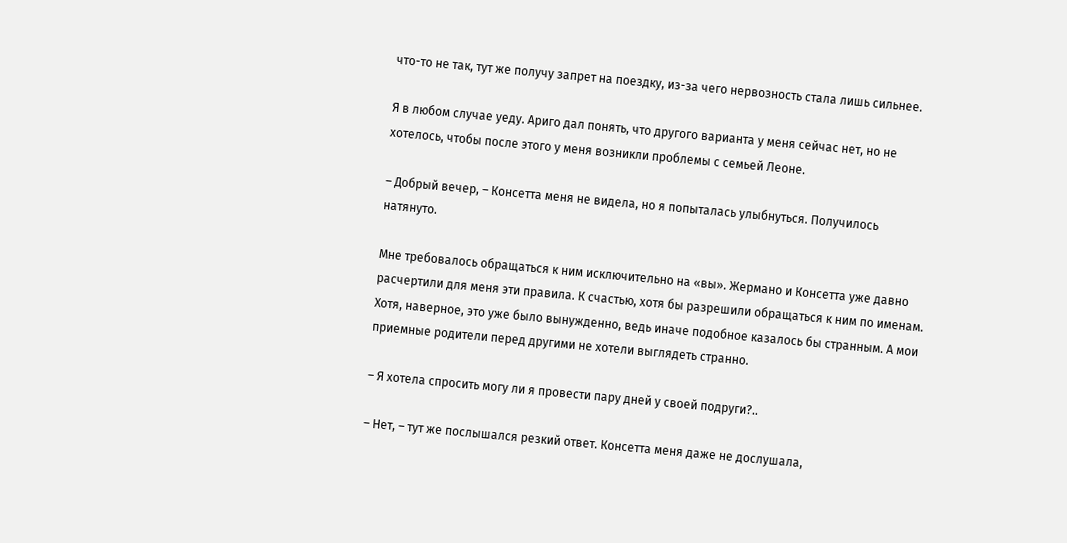что-то не так, тут же получу запрет на поездку, из-за чего нервозность стала лишь сильнее.

Я в любом случае уеду. Ариго дал понять, что другого варианта у меня сейчас нет, но не хотелось, чтобы после этого у меня возникли проблемы с семьей Леоне.

– Добрый вечер, – Консетта меня не видела, но я попыталась улыбнуться. Получилось натянуто.

Мне требовалось обращаться к ним исключительно на «вы». Жермано и Консетта уже давно расчертили для меня эти правила. К счастью, хотя бы разрешили обращаться к ним по именам. Хотя, наверное, это уже было вынужденно, ведь иначе подобное казалось бы странным. А мои приемные родители перед другими не хотели выглядеть странно.

– Я хотела спросить могу ли я провести пару дней у своей подруги?..

– Нет, – тут же послышался резкий ответ. Консетта меня даже не дослушала,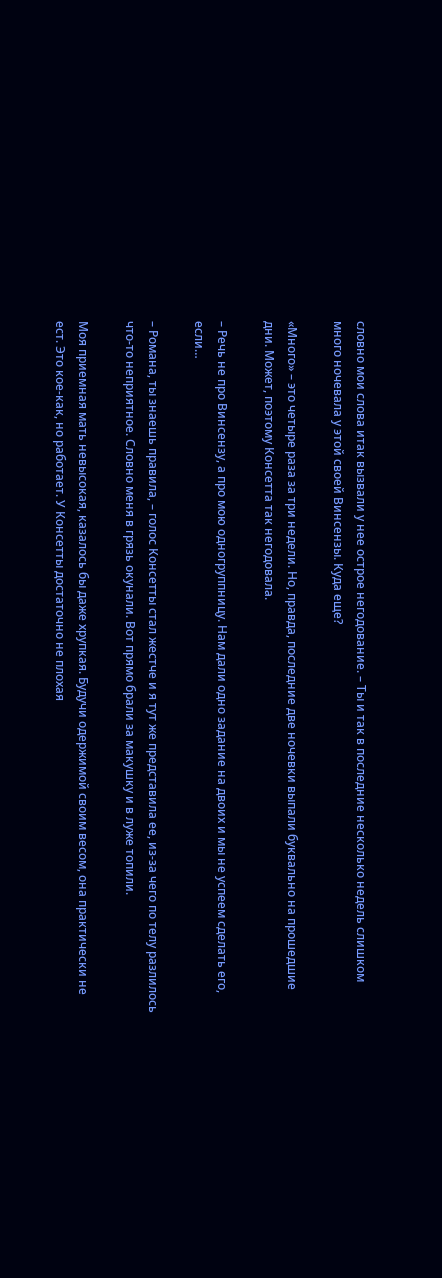словно мои слова итак вызвали у нее острое негодование. – Ты и так в последние несколько недель слишком много ночевала у этой своей Винсензы. Куда еще?

«Много» – это четыре раза за три недели. Но, правда, последние две ночевки выпали буквально на прошедшие дни. Может, поэтому Консетта так негодовала.

– Речь не про Винсензу, а про мою одногруппницу. Нам дали одно задание на двоих и мы не успеем сделать его, если…

– Романа, ты знаешь правила, – голос Консетты стал жестче и я тут же представила ее, из-за чего по телу разлилось что-то неприятное. Словно меня в грязь окунали. Вот прямо брали за макушку и в луже топили.

Моя приемная мать невысокая, казалось бы даже хрупкая. Будучи одержимой своим весом, она практически не ест. Это кое-как, но работает. У Консетты достаточно не плохая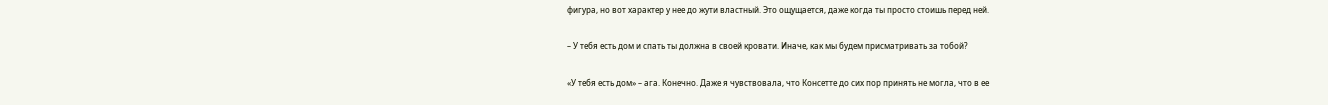фигура, но вот характер у нее до жути властный. Это ощущается, даже когда ты просто стоишь перед ней.

– У тебя есть дом и спать ты должна в своей кровати. Иначе, как мы будем присматривать за тобой?

«У тебя есть дом» – ага. Конечно. Даже я чувствовала, что Консетте до сих пор принять не могла, что в ее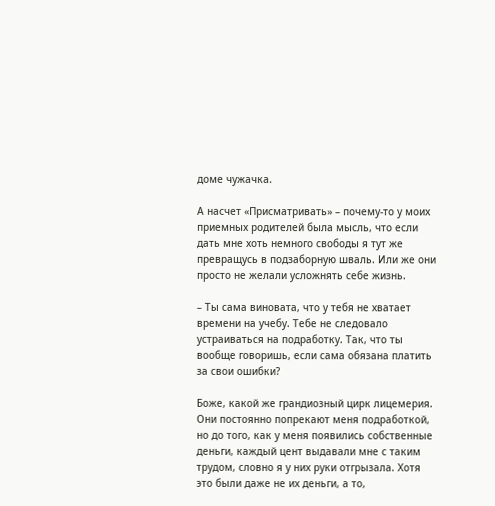доме чужачка.

А насчет «Присматривать» – почему-то у моих приемных родителей была мысль, что если дать мне хоть немного свободы я тут же превращусь в подзаборную шваль. Или же они просто не желали усложнять себе жизнь.

– Ты сама виновата, что у тебя не хватает времени на учебу. Тебе не следовало устраиваться на подработку. Так, что ты вообще говоришь, если сама обязана платить за свои ошибки?

Боже, какой же грандиозный цирк лицемерия. Они постоянно попрекают меня подработкой, но до того, как у меня появились собственные деньги, каждый цент выдавали мне с таким трудом, словно я у них руки отгрызала. Хотя это были даже не их деньги, а то,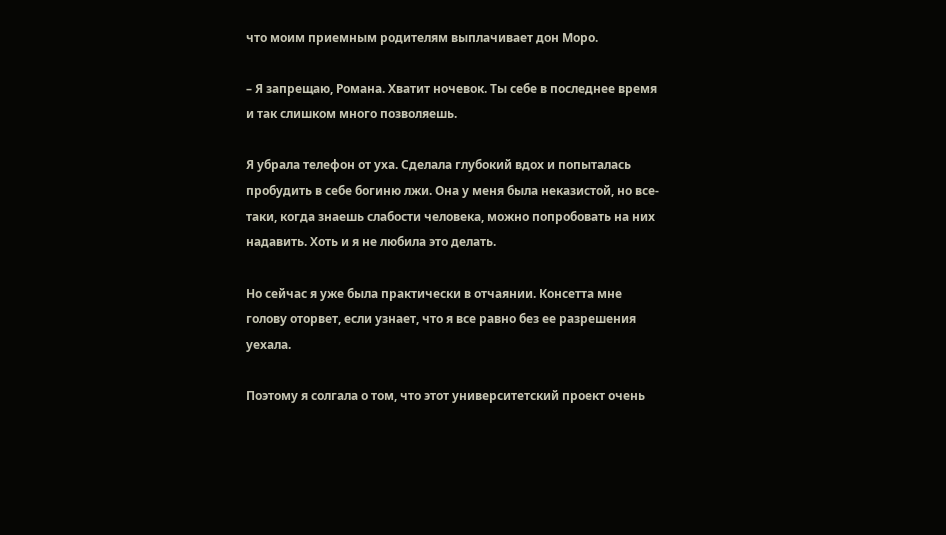что моим приемным родителям выплачивает дон Моро.

– Я запрещаю, Романа. Хватит ночевок. Ты себе в последнее время и так слишком много позволяешь.

Я убрала телефон от уха. Сделала глубокий вдох и попыталась пробудить в себе богиню лжи. Она у меня была неказистой, но все-таки, когда знаешь слабости человека, можно попробовать на них надавить. Хоть и я не любила это делать.

Но сейчас я уже была практически в отчаянии. Консетта мне голову оторвет, если узнает, что я все равно без ее разрешения уехала.

Поэтому я солгала о том, что этот университетский проект очень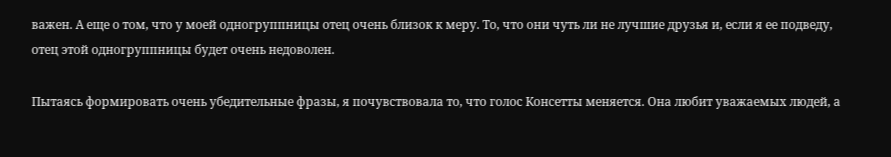важен. А еще о том, что у моей одногруппницы отец очень близок к меру. То, что они чуть ли не лучшие друзья и, если я ее подведу, отец этой одногруппницы будет очень недоволен.

Пытаясь формировать очень убедительные фразы, я почувствовала то, что голос Консетты меняется. Она любит уважаемых людей, а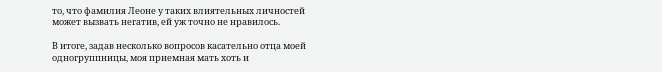то, что фамилия Леоне у таких влиятельных личностей может вызвать негатив, ей уж точно не нравилось.

В итоге, задав несколько вопросов касательно отца моей одногруппницы, моя приемная мать хоть и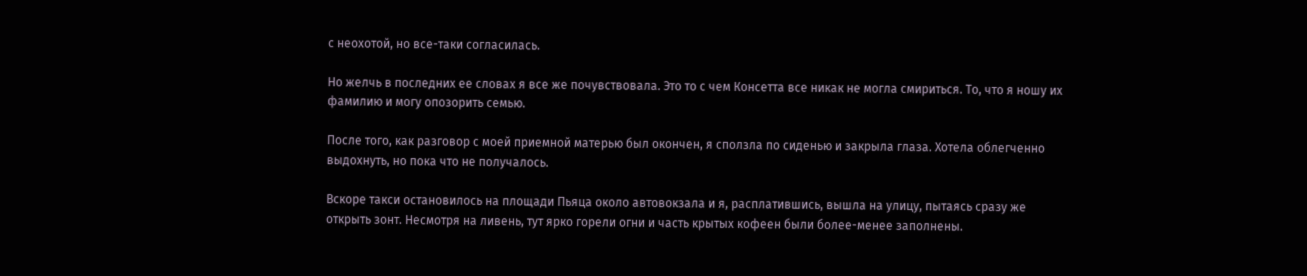с неохотой, но все-таки согласилась.

Но желчь в последних ее словах я все же почувствовала. Это то с чем Консетта все никак не могла смириться. То, что я ношу их фамилию и могу опозорить семью.

После того, как разговор с моей приемной матерью был окончен, я сползла по сиденью и закрыла глаза. Хотела облегченно выдохнуть, но пока что не получалось.

Вскоре такси остановилось на площади Пьяца около автовокзала и я, расплатившись, вышла на улицу, пытаясь сразу же открыть зонт. Несмотря на ливень, тут ярко горели огни и часть крытых кофеен были более-менее заполнены.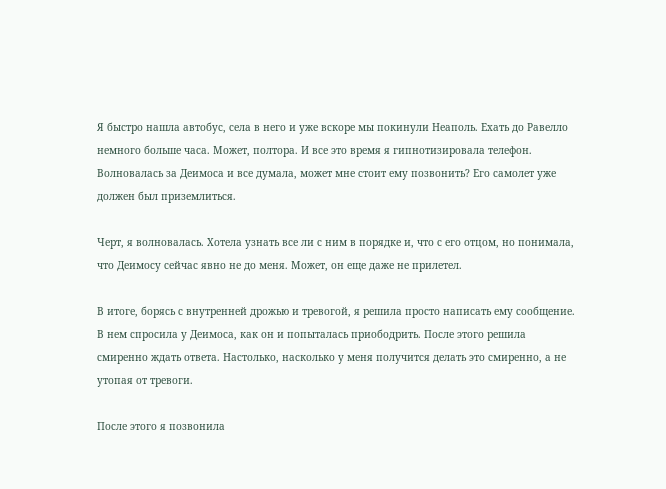Я быстро нашла автобус, села в него и уже вскоре мы покинули Неаполь. Ехать до Равелло немного больше часа. Может, полтора. И все это время я гипнотизировала телефон. Волновалась за Деимоса и все думала, может мне стоит ему позвонить? Его самолет уже должен был приземлиться.

Черт, я волновалась. Хотела узнать все ли с ним в порядке и, что с его отцом, но понимала, что Деимосу сейчас явно не до меня. Может, он еще даже не прилетел.

В итоге, борясь с внутренней дрожью и тревогой, я решила просто написать ему сообщение. В нем спросила у Деимоса, как он и попыталась приободрить. После этого решила смиренно ждать ответа. Настолько, насколько у меня получится делать это смиренно, а не утопая от тревоги.

После этого я позвонила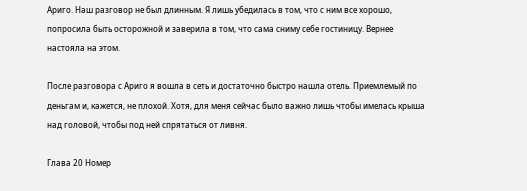Ариго. Наш разговор не был длинным. Я лишь убедилась в том, что с ним все хорошо, попросила быть осторожной и заверила в том, что сама сниму себе гостиницу. Вернее настояла на этом.

После разговора с Ариго я вошла в сеть и достаточно быстро нашла отель. Приемлемый по деньгам и, кажется, не плохой. Хотя, для меня сейчас было важно лишь чтобы имелась крыша над головой, чтобы под ней спрятаться от ливня.

Глава 20 Номер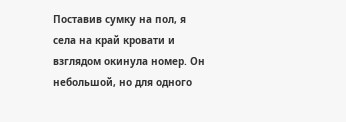Поставив сумку на пол, я села на край кровати и взглядом окинула номер. Он небольшой, но для одного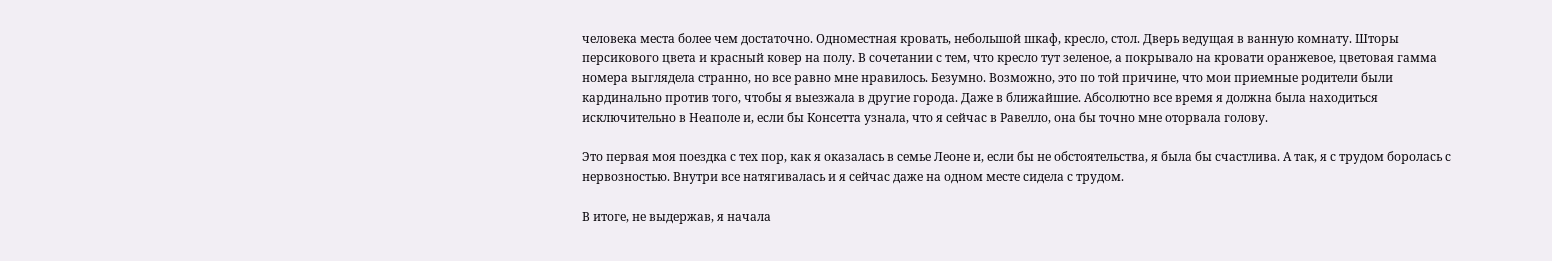человека места более чем достаточно. Одноместная кровать, небольшой шкаф, кресло, стол. Дверь ведущая в ванную комнату. Шторы персикового цвета и красный ковер на полу. В сочетании с тем, что кресло тут зеленое, а покрывало на кровати оранжевое, цветовая гамма номера выглядела странно, но все равно мне нравилось. Безумно. Возможно, это по той причине, что мои приемные родители были кардинально против того, чтобы я выезжала в другие города. Даже в ближайшие. Абсолютно все время я должна была находиться исключительно в Неаполе и, если бы Консетта узнала, что я сейчас в Равелло, она бы точно мне оторвала голову.

Это первая моя поездка с тех пор, как я оказалась в семье Леоне и, если бы не обстоятельства, я была бы счастлива. А так, я с трудом боролась с нервозностью. Внутри все натягивалась и я сейчас даже на одном месте сидела с трудом.

В итоге, не выдержав, я начала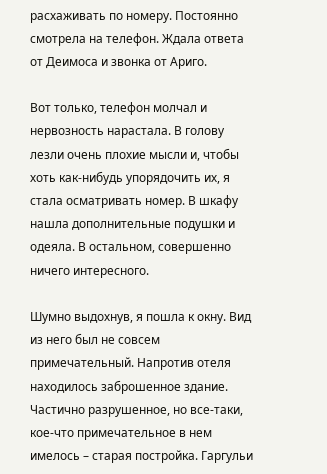расхаживать по номеру. Постоянно смотрела на телефон. Ждала ответа от Деимоса и звонка от Ариго.

Вот только, телефон молчал и нервозность нарастала. В голову лезли очень плохие мысли и, чтобы хоть как-нибудь упорядочить их, я стала осматривать номер. В шкафу нашла дополнительные подушки и одеяла. В остальном, совершенно ничего интересного.

Шумно выдохнув, я пошла к окну. Вид из него был не совсем примечательный. Напротив отеля находилось заброшенное здание. Частично разрушенное, но все-таки, кое-что примечательное в нем имелось – старая постройка. Гаргульи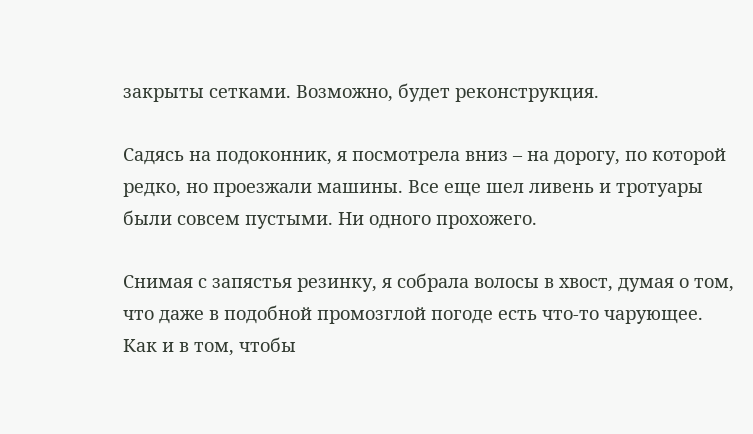закрыты сетками. Возможно, будет реконструкция.

Садясь на подоконник, я посмотрела вниз – на дорогу, по которой редко, но проезжали машины. Все еще шел ливень и тротуары были совсем пустыми. Ни одного прохожего.

Снимая с запястья резинку, я собрала волосы в хвост, думая о том, что даже в подобной промозглой погоде есть что-то чарующее. Как и в том, чтобы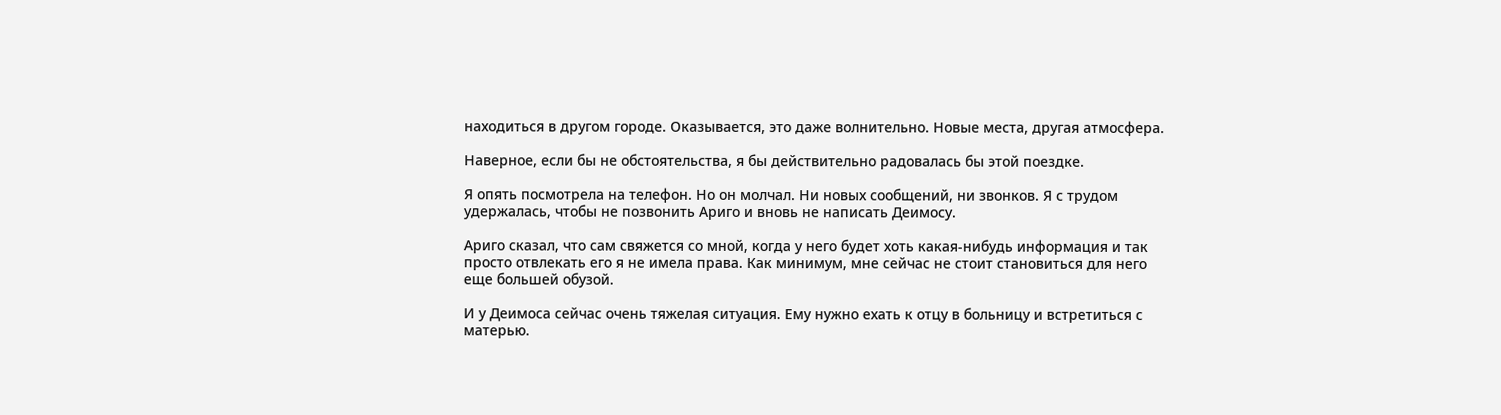находиться в другом городе. Оказывается, это даже волнительно. Новые места, другая атмосфера.

Наверное, если бы не обстоятельства, я бы действительно радовалась бы этой поездке.

Я опять посмотрела на телефон. Но он молчал. Ни новых сообщений, ни звонков. Я с трудом удержалась, чтобы не позвонить Ариго и вновь не написать Деимосу.

Ариго сказал, что сам свяжется со мной, когда у него будет хоть какая-нибудь информация и так просто отвлекать его я не имела права. Как минимум, мне сейчас не стоит становиться для него еще большей обузой.

И у Деимоса сейчас очень тяжелая ситуация. Ему нужно ехать к отцу в больницу и встретиться с матерью.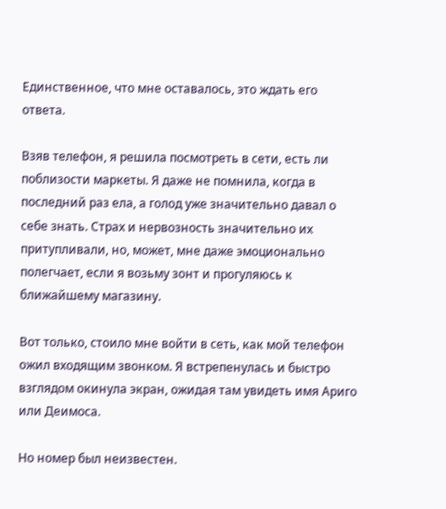Единственное, что мне оставалось, это ждать его ответа.

Взяв телефон, я решила посмотреть в сети, есть ли поблизости маркеты. Я даже не помнила, когда в последний раз ела, а голод уже значительно давал о себе знать. Страх и нервозность значительно их притупливали, но, может, мне даже эмоционально полегчает, если я возьму зонт и прогуляюсь к ближайшему магазину.

Вот только, стоило мне войти в сеть, как мой телефон ожил входящим звонком. Я встрепенулась и быстро взглядом окинула экран, ожидая там увидеть имя Ариго или Деимоса.

Но номер был неизвестен.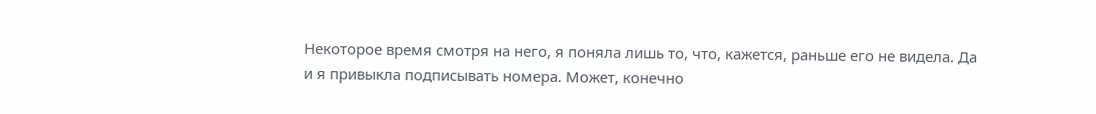Некоторое время смотря на него, я поняла лишь то, что, кажется, раньше его не видела. Да и я привыкла подписывать номера. Может, конечно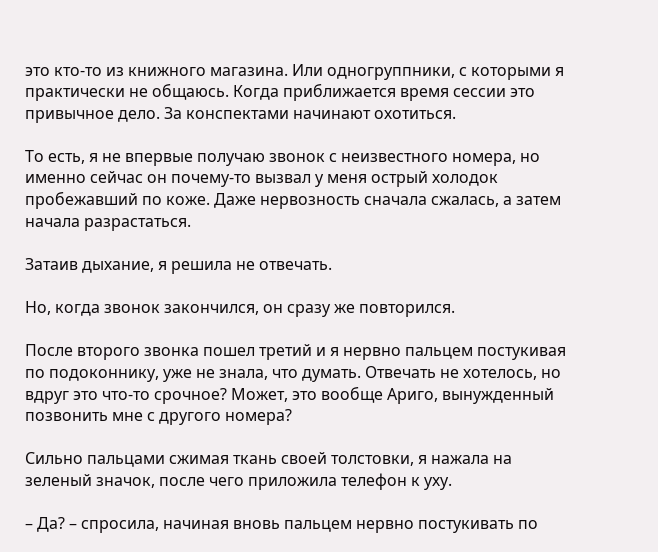это кто-то из книжного магазина. Или одногруппники, с которыми я практически не общаюсь. Когда приближается время сессии это привычное дело. За конспектами начинают охотиться.

То есть, я не впервые получаю звонок с неизвестного номера, но именно сейчас он почему-то вызвал у меня острый холодок пробежавший по коже. Даже нервозность сначала сжалась, а затем начала разрастаться.

Затаив дыхание, я решила не отвечать.

Но, когда звонок закончился, он сразу же повторился.

После второго звонка пошел третий и я нервно пальцем постукивая по подоконнику, уже не знала, что думать. Отвечать не хотелось, но вдруг это что-то срочное? Может, это вообще Ариго, вынужденный позвонить мне с другого номера?

Сильно пальцами сжимая ткань своей толстовки, я нажала на зеленый значок, после чего приложила телефон к уху.

– Да? – спросила, начиная вновь пальцем нервно постукивать по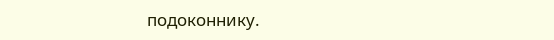подоконнику.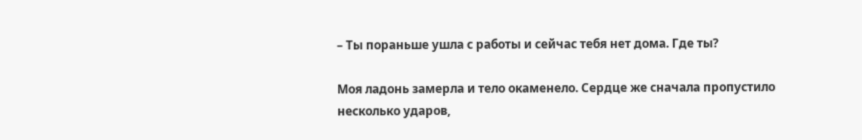– Ты пораньше ушла с работы и сейчас тебя нет дома. Где ты?

Моя ладонь замерла и тело окаменело. Сердце же сначала пропустило несколько ударов,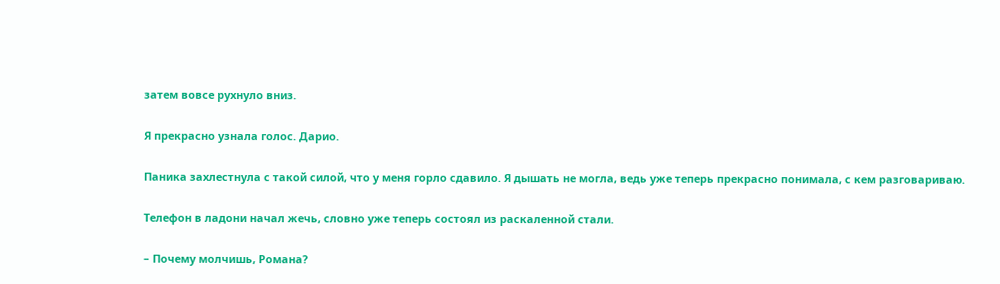затем вовсе рухнуло вниз.

Я прекрасно узнала голос. Дарио.

Паника захлестнула с такой силой, что у меня горло сдавило. Я дышать не могла, ведь уже теперь прекрасно понимала, с кем разговариваю.

Телефон в ладони начал жечь, словно уже теперь состоял из раскаленной стали.

– Почему молчишь, Романа?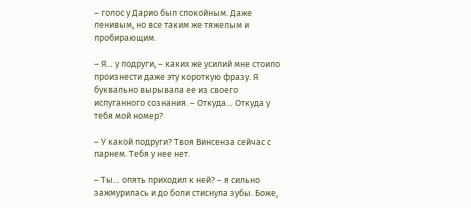– голос у Дарио был спокойным. Даже ленивым, но все таким же тяжелым и пробирающим.

– Я… у подруги, – каких же усилий мне стоило произнести даже эту короткую фразу. Я буквально вырывала ее из своего испуганного сознания. – Откуда… Откуда у тебя мой номер?

– У какой подруги? Твоя Винсенза сейчас с парнем. Тебя у нее нет.

– Ты… опять приходил к ней? – я сильно зажмурилась и до боли стиснула зубы. Боже,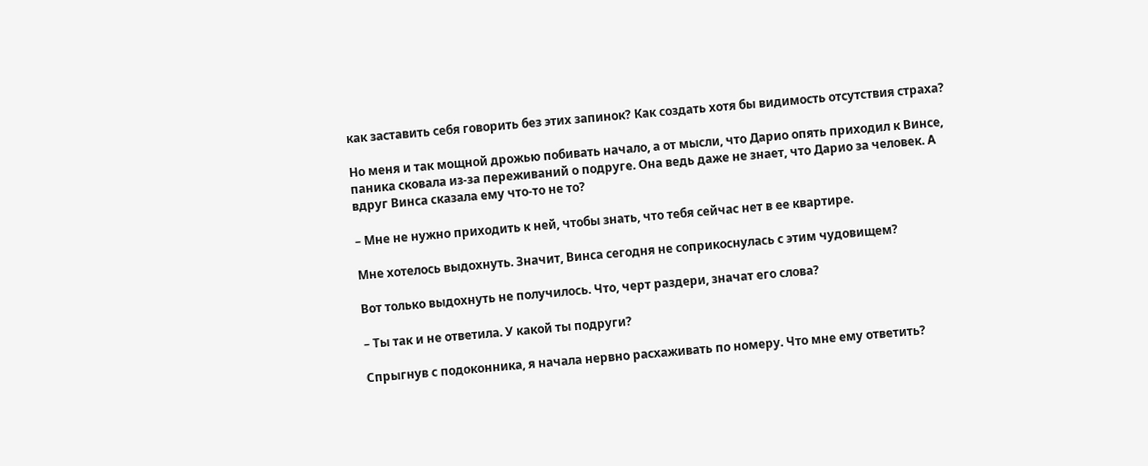как заставить себя говорить без этих запинок? Как создать хотя бы видимость отсутствия страха?

Но меня и так мощной дрожью побивать начало, а от мысли, что Дарио опять приходил к Винсе, паника сковала из-за переживаний о подруге. Она ведь даже не знает, что Дарио за человек. А вдруг Винса сказала ему что-то не то?

– Мне не нужно приходить к ней, чтобы знать, что тебя сейчас нет в ее квартире.

Мне хотелось выдохнуть. Значит, Винса сегодня не соприкоснулась с этим чудовищем?

Вот только выдохнуть не получилось. Что, черт раздери, значат его слова?

– Ты так и не ответила. У какой ты подруги?

Спрыгнув с подоконника, я начала нервно расхаживать по номеру. Что мне ему ответить?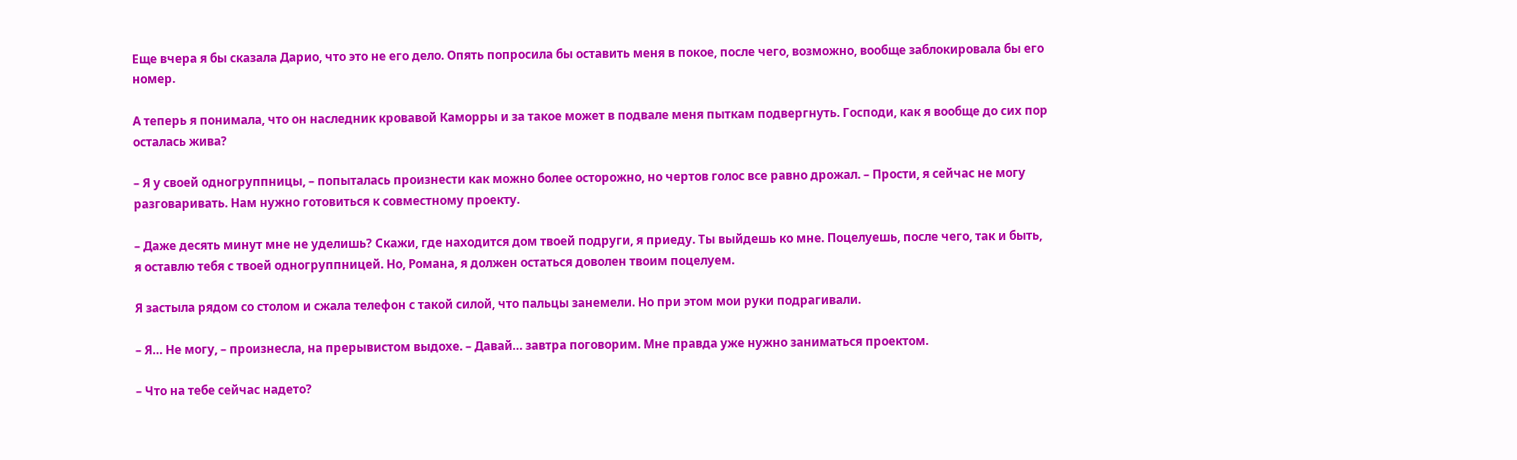Еще вчера я бы сказала Дарио, что это не его дело. Опять попросила бы оставить меня в покое, после чего, возможно, вообще заблокировала бы его номер.

А теперь я понимала, что он наследник кровавой Каморры и за такое может в подвале меня пыткам подвергнуть. Господи, как я вообще до сих пор осталась жива?

– Я у своей одногруппницы, – попыталась произнести как можно более осторожно, но чертов голос все равно дрожал. – Прости, я сейчас не могу разговаривать. Нам нужно готовиться к совместному проекту.

– Даже десять минут мне не уделишь? Скажи, где находится дом твоей подруги, я приеду. Ты выйдешь ко мне. Поцелуешь, после чего, так и быть, я оставлю тебя с твоей одногруппницей. Но, Романа, я должен остаться доволен твоим поцелуем.

Я застыла рядом со столом и сжала телефон с такой силой, что пальцы занемели. Но при этом мои руки подрагивали.

– Я… Не могу, – произнесла, на прерывистом выдохе. – Давай… завтра поговорим. Мне правда уже нужно заниматься проектом.

– Что на тебе сейчас надето?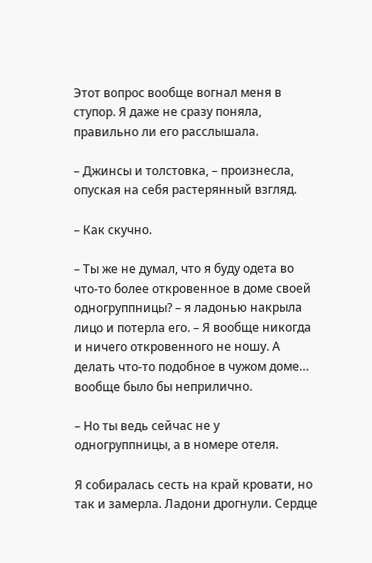Этот вопрос вообще вогнал меня в ступор. Я даже не сразу поняла, правильно ли его расслышала.

– Джинсы и толстовка, – произнесла, опуская на себя растерянный взгляд.

– Как скучно.

– Ты же не думал, что я буду одета во что-то более откровенное в доме своей одногруппницы? – я ладонью накрыла лицо и потерла его. – Я вообще никогда и ничего откровенного не ношу. А делать что-то подобное в чужом доме… вообще было бы неприлично.

– Но ты ведь сейчас не у одногруппницы, а в номере отеля.

Я собиралась сесть на край кровати, но так и замерла. Ладони дрогнули. Сердце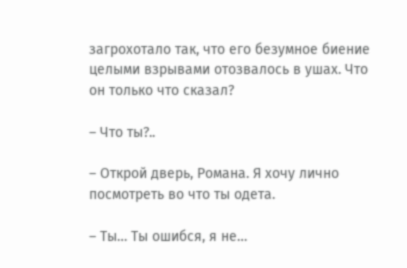загрохотало так, что его безумное биение целыми взрывами отозвалось в ушах. Что он только что сказал?

– Что ты?..

– Открой дверь, Романа. Я хочу лично посмотреть во что ты одета.

– Ты… Ты ошибся, я не…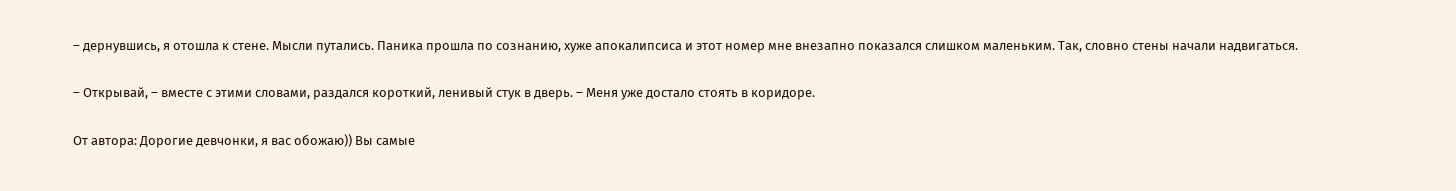– дернувшись, я отошла к стене. Мысли путались. Паника прошла по сознанию, хуже апокалипсиса и этот номер мне внезапно показался слишком маленьким. Так, словно стены начали надвигаться.

– Открывай, – вместе с этими словами, раздался короткий, ленивый стук в дверь. – Меня уже достало стоять в коридоре.

От автора: Дорогие девчонки, я вас обожаю)) Вы самые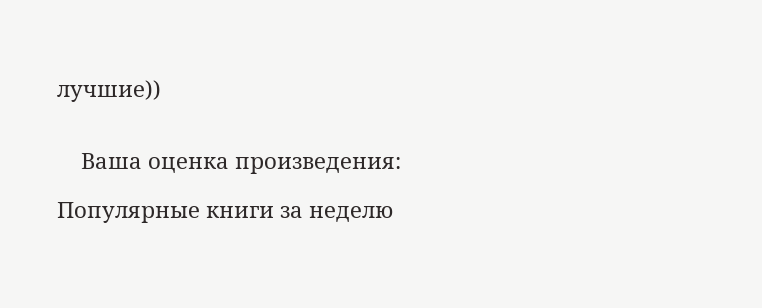лучшие))


    Ваша оценка произведения:

Популярные книги за неделю